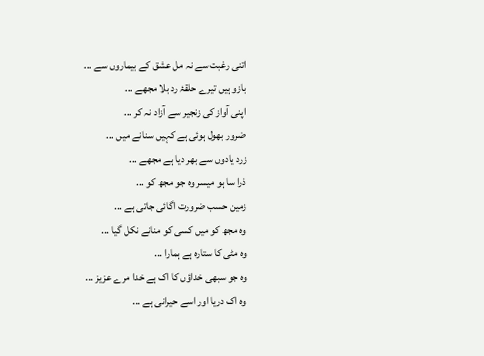اتنی رغبت سے نہ مل عشق کے بیماروں سے ...
بازو ہیں تیرے حلقۂ رد بلا مجھے ...
اپنی آواز کی زنجیر سے آزاد نہ کر ...
ضرور بھول ہوئی ہے کہیں سنانے میں ...
زرد یادوں سے بھر دیا ہے مجھے ...
ذرا سا ہو میسر وہ جو مجھ کو ...
زمین حسب ضرورت اگائی جاتی ہے ...
وہ مجھ کو میں کسی کو منانے نکل گیا ...
وہ مٹی کا ستارہ ہے ہمارا ...
وہ جو سبھی خداؤں کا اک ہے خدا مرے عزیز ...
وہ اک دریا اور اسے حیرانی ہے ...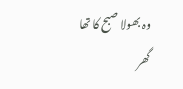وہ بھولا صبح کا تھا گھر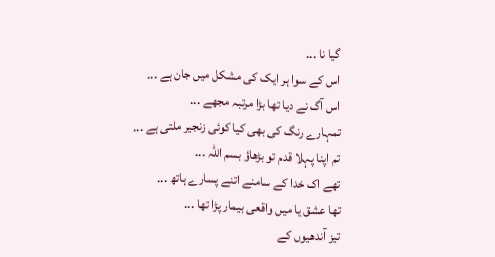گیا نا ...
اس کے سوا ہر ایک کی مشکل میں جان ہے ...
اس آگ نے دیا تھا بڑا مرتبہ مجھے ...
تمہارے رنگ کی بھی کیا کوئی زنجیر ملتی ہے ...
تم اپنا پہلا قدم تو بڑھاؤ بسم اللہ ...
تھے اک خدا کے سامنے اتنے پسارے ہاتھ ...
تھا عشق یا میں واقعی بیمار پڑا تھا ...
تیز آندھیوں کے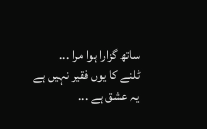ساتھ گزارا ہوا مرا ...
ٹلنے کا یوں فقیر نہیں ہے یہ عشق ہے ...